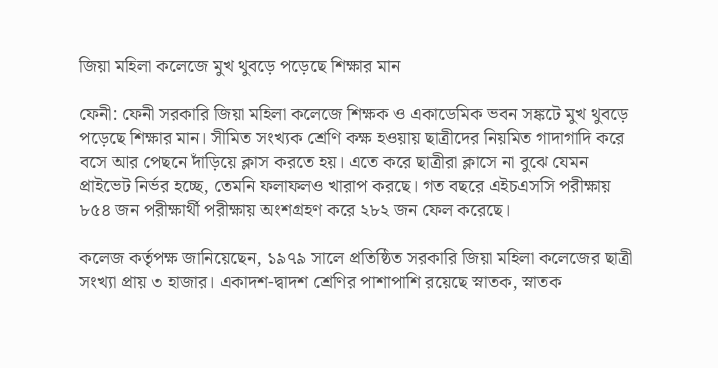জিয়া মহিলা কলেজে মুখ থুবড়ে পড়েছে শিক্ষার মান

ফেনী: ফেনী সরকারি জিয়া মহিলা কলেজে শিক্ষক ও একাডেমিক ভবন সঙ্কটে মুখ থুবড়ে পড়েছে শিক্ষার মান। সীমিত সংখ্যক শ্রেণি কক্ষ হওয়ায় ছাত্রীদের নিয়মিত গাদাগাদি করে বসে আর পেছনে দাঁড়িয়ে ক্লাস করতে হয়। এতে করে ছাত্রীরা ক্লাসে না বুঝে যেমন প্রাইভেট নির্ভর হচ্ছে, তেমনি ফলাফলও খারাপ করছে। গত বছরে এইচএসসি পরীক্ষায় ৮৫৪ জন পরীক্ষার্থী পরীক্ষায় অংশগ্রহণ করে ২৮২ জন ফেল করেছে।

কলেজ কর্তৃপক্ষ জানিয়েছেন, ১৯৭৯ সালে প্রতিষ্ঠিত সরকারি জিয়া মহিলা কলেজের ছাত্রী সংখ্যা প্রায় ৩ হাজার। একাদশ-দ্বাদশ শ্রেণির পাশাপাশি রয়েছে স্নাতক, স্নাতক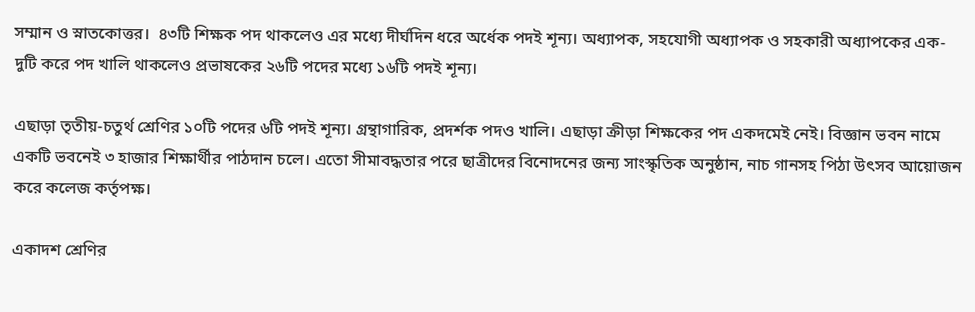সম্মান ও স্নাতকোত্তর।  ৪৩টি শিক্ষক পদ থাকলেও এর মধ্যে দীর্ঘদিন ধরে অর্ধেক পদই শূন্য। অধ্যাপক, সহযোগী অধ্যাপক ও সহকারী অধ্যাপকের এক-দুটি করে পদ খালি থাকলেও প্রভাষকের ২৬টি পদের মধ্যে ১৬টি পদই শূন্য।

এছাড়া তৃতীয়-চতুর্থ শ্রেণির ১০টি পদের ৬টি পদই শূন্য। গ্রন্থাগারিক, প্রদর্শক পদও খালি। এছাড়া ক্রীড়া শিক্ষকের পদ একদমেই নেই। বিজ্ঞান ভবন নামে একটি ভবনেই ৩ হাজার শিক্ষার্থীর পাঠদান চলে। এতো সীমাবদ্ধতার পরে ছাত্রীদের বিনোদনের জন্য সাংস্কৃতিক অনুষ্ঠান, নাচ গানসহ পিঠা উৎসব আয়োজন করে কলেজ কর্তৃপক্ষ।

একাদশ শ্রেণির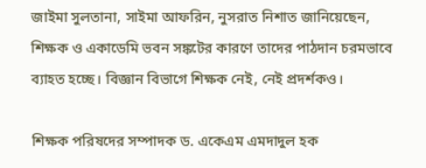জাইমা সুলতানা, সাইমা আফরিন, নুসরাত নিশাত জানিয়েছেন, শিক্ষক ও একাডেমি ভবন সঙ্কটের কারণে তাদের পাঠদান চরমভাবে ব্যাহত হচ্ছে। বিজ্ঞান বিভাগে শিক্ষক নেই, নেই প্রদর্শকও।

শিক্ষক পরিষদের সম্পাদক ড. একেএম এমদাদুল হক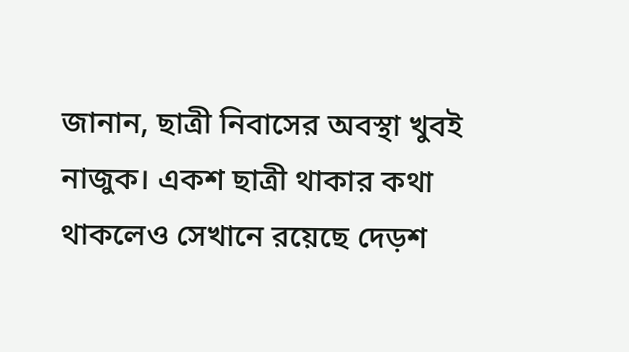জানান, ছাত্রী নিবাসের অবস্থা খুবই নাজুক। একশ ছাত্রী থাকার কথা থাকলেও সেখানে রয়েছে দেড়শ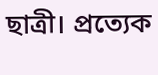ছাত্রী। প্রত্যেক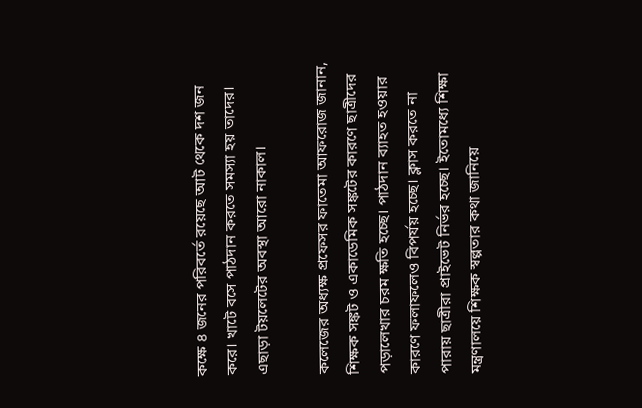কক্ষে ৪ জনের পরিবর্তে রয়েছে আট থেকে দশ জন করে। খাটে বসে পাঠদান করতে সমস্যা হয় তাদের। এছাড়া টয়লেটের অবস্থা আরো নাকাল।

কলেজের অধ্যক্ষ প্রফেসর ফাতেমা আফরোজ জানান, শিক্ষক সঙ্কট ও একাডেমিক সঙ্কটের কারণে ছাত্রীদের পড়ালেখার চরম ক্ষতি হচ্ছে। পাঠদান ব্যাহত হওয়ার কারণে ফলাফলেও বিপর্যয় হচ্ছে। ক্লাস করতে না পারায় ছাত্রীরা প্রাইভেট নির্ভর হচ্ছে। ইতোমধ্যে শিক্ষা মন্ত্রণালয়ে শিক্ষক স্বল্পতার কথা জানিয়ে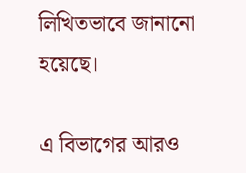লিখিতভাবে জানানো হয়েছে।

এ বিভাগের আরও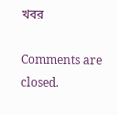খবর

Comments are closed.